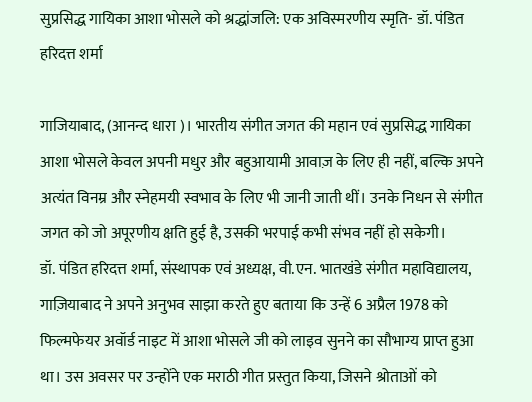सुप्रसिद्ध गायिका आशा भोसले को श्रद्धांजलि: एक अविस्मरणीय स्मृति- डॉ. पंडित हरिदत्त शर्मा

गाजियाबाद, (आनन्द धारा )। भारतीय संगीत जगत की महान एवं सुप्रसिद्ध गायिका आशा भोसले केवल अपनी मधुर और बहुआयामी आवाज़ के लिए ही नहीं, बल्कि अपने अत्यंत विनम्र और स्नेहमयी स्वभाव के लिए भी जानी जाती थीं। उनके निधन से संगीत जगत को जो अपूरणीय क्षति हुई है, उसकी भरपाई कभी संभव नहीं हो सकेगी।
डॉ. पंडित हरिदत्त शर्मा, संस्थापक एवं अध्यक्ष, वी.एन. भातखंडे संगीत महाविद्यालय, गाज़ियाबाद ने अपने अनुभव साझा करते हुए बताया कि उन्हें 6 अप्रैल 1978 को फिल्मफेयर अवॉर्ड नाइट में आशा भोसले जी को लाइव सुनने का सौभाग्य प्राप्त हुआ था। उस अवसर पर उन्होंने एक मराठी गीत प्रस्तुत किया, जिसने श्रोताओं को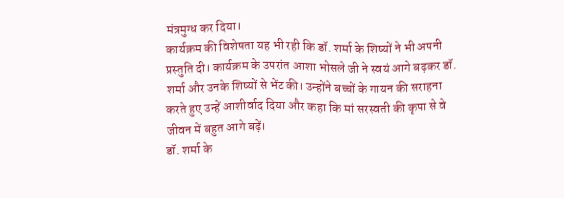मंत्रमुग्ध कर दिया।
कार्यक्रम की विशेषता यह भी रही कि डॉ. शर्मा के शिष्यों ने भी अपनी प्रस्तुति दी। कार्यक्रम के उपरांत आशा भोसले जी ने स्वयं आगे बढ़कर डॉ. शर्मा और उनके शिष्यों से भेंट की। उन्होंने बच्चों के गायन की सराहना करते हुए उन्हें आशीर्वाद दिया और कहा कि मां सरस्वती की कृपा से वे जीवन में बहुत आगे बढ़ें।
डॉ. शर्मा के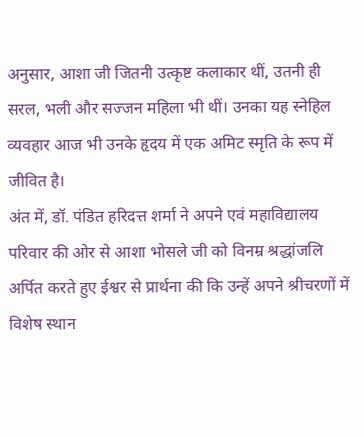अनुसार, आशा जी जितनी उत्कृष्ट कलाकार थीं, उतनी ही सरल, भली और सज्जन महिला भी थीं। उनका यह स्नेहिल व्यवहार आज भी उनके हृदय में एक अमिट स्मृति के रूप में जीवित है।
अंत में, डॉ. पंडित हरिदत्त शर्मा ने अपने एवं महाविद्यालय परिवार की ओर से आशा भोसले जी को विनम्र श्रद्धांजलि अर्पित करते हुए ईश्वर से प्रार्थना की कि उन्हें अपने श्रीचरणों में विशेष स्थान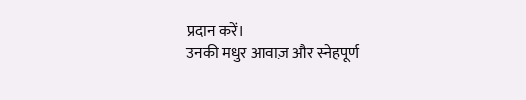प्रदान करें।
उनकी मधुर आवाज़ और स्नेहपूर्ण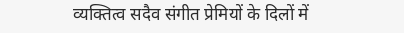व्यक्तित्व सदैव संगीत प्रेमियों के दिलों में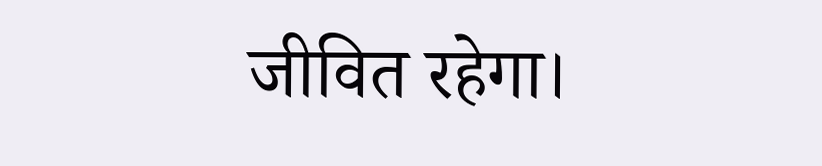जीवित रहेगा।